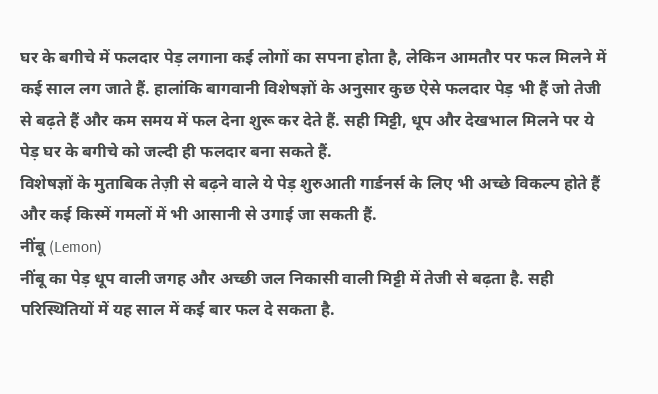घर के बगीचे में फलदार पेड़ लगाना कई लोगों का सपना होता है, लेकिन आमतौर पर फल मिलने में कई साल लग जाते हैं. हालांकि बागवानी विशेषज्ञों के अनुसार कुछ ऐसे फलदार पेड़ भी हैं जो तेजी से बढ़ते हैं और कम समय में फल देना शुरू कर देते हैं. सही मिट्टी, धूप और देखभाल मिलने पर ये पेड़ घर के बगीचे को जल्दी ही फलदार बना सकते हैं.
विशेषज्ञों के मुताबिक तेज़ी से बढ़ने वाले ये पेड़ शुरुआती गार्डनर्स के लिए भी अच्छे विकल्प होते हैं और कई किस्में गमलों में भी आसानी से उगाई जा सकती हैं.
नींबू (Lemon)
नींबू का पेड़ धूप वाली जगह और अच्छी जल निकासी वाली मिट्टी में तेजी से बढ़ता है. सही परिस्थितियों में यह साल में कई बार फल दे सकता है.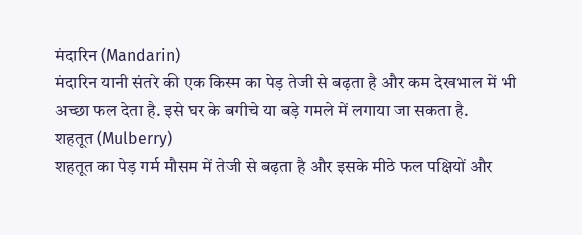मंदारिन (Mandarin)
मंदारिन यानी संतरे की एक किस्म का पेड़ तेजी से बढ़ता है और कम देखभाल में भी अच्छा फल देता है. इसे घर के बगीचे या बड़े गमले में लगाया जा सकता है.
शहतूत (Mulberry)
शहतूत का पेड़ गर्म मौसम में तेजी से बढ़ता है और इसके मीठे फल पक्षियों और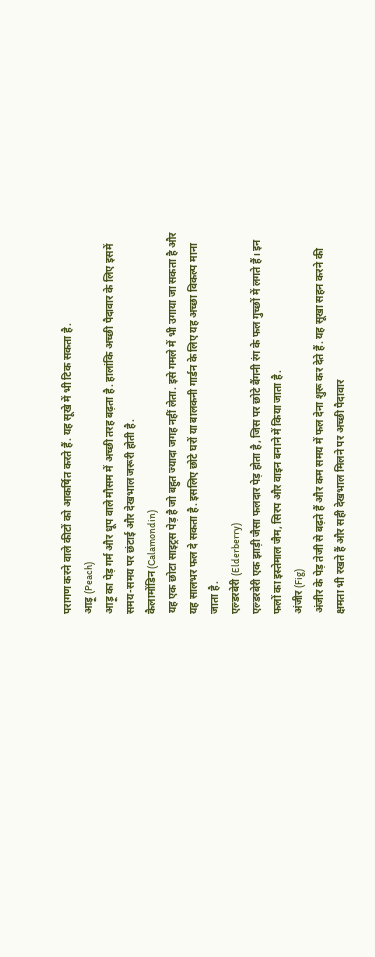परागण करने वाले कीटों को आकर्षित करते हैं. यह सूखे में भी टिक सकता है.
आड़ू (Peach)
आड़ू का पेड़ गर्म और धूप वाले मौसम में अच्छी तरह बढ़ता है. हालांकि अच्छी पैदावार के लिए इसमें समय-समय पर छंटाई और देखभाल जरूरी होती है.
कैलामोंडिन (Calamondin)
यह एक छोटा साइट्रस पेड़ है जो बहुत ज्यादा जगह नहीं लेता. इसे गमले में भी उगाया जा सकता है और यह सालभर फल दे सकता है. इसलिए छोटे घरों या बालकनी गार्डन के लिए यह अच्छा विकल्प माना जाता है.
एल्डरबेरी (Elderberry)
एल्डरबेरी एक झाड़ी जैसा फलदार पेड़ होता है, जिस पर छोटे बैंगनी रंग के फल गुच्छों में लगते हैं। इन फलों का इस्तेमाल जैम, सिरप और वाइन बनाने में किया जाता है.
अंजीर (Fig)
अंजीर के पेड़ तेजी से बढ़ते हैं और कम समय में फल देना शुरू कर देते हैं. यह सूखा सहन करने की क्षमता भी रखते हैं और सही देखभाल मिलने पर अच्छी पैदावार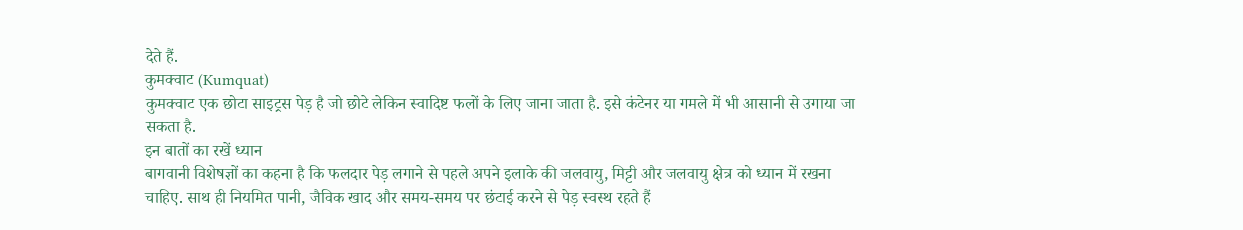देते हैं.
कुमक्वाट (Kumquat)
कुमक्वाट एक छोटा साइट्रस पेड़ है जो छोटे लेकिन स्वादिष्ट फलों के लिए जाना जाता है. इसे कंटेनर या गमले में भी आसानी से उगाया जा सकता है.
इन बातों का रखें ध्यान
बागवानी विशेषज्ञों का कहना है कि फलदार पेड़ लगाने से पहले अपने इलाके की जलवायु, मिट्टी और जलवायु क्षेत्र को ध्यान में रखना चाहिए. साथ ही नियमित पानी, जैविक खाद और समय-समय पर छंटाई करने से पेड़ स्वस्थ रहते हैं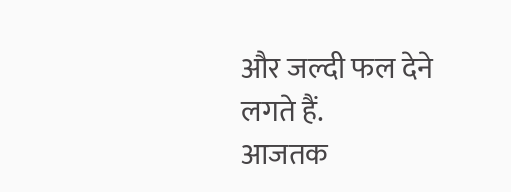और जल्दी फल देने लगते हैं.
आजतक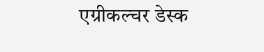एग्रीकल्चर डेस्क